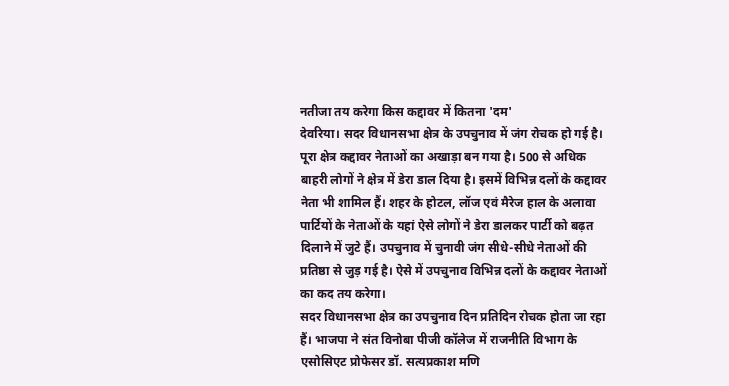नतीजा तय करेगा किस कद्दावर में कितना 'दम'
देवरिया। सदर विधानसभा क्षेत्र के उपचुनाव में जंग रोचक हो गई है। पूरा क्षेत्र कद्दावर नेताओं का अखाड़ा बन गया है। 500 से अधिक बाहरी लोगों ने क्षेत्र में डेरा डाल दिया है। इसमें विभिन्न दलों के कद्दावर नेता भी शामिल हैं। शहर के होटल, लॉज एवं मैरेज हाल के अलावा पार्टियों के नेताओं के यहां ऐसे लोगों ने डेरा डालकर पार्टी को बढ़त दिलाने में जुटे हैं। उपचुनाव में चुनावी जंग सीधे-सीधे नेताओं की प्रतिष्ठा से जुड़ गई है। ऐसे में उपचुनाव विभिन्न दलों के कद्दावर नेताओं का कद तय करेगा।
सदर विधानसभा क्षेत्र का उपचुनाव दिन प्रतिदिन रोचक होता जा रहा हैं। भाजपा ने संत विनोबा पीजी कॉलेज में राजनीति विभाग के एसोसिएट प्रोफेसर डॉ. सत्यप्रकाश मणि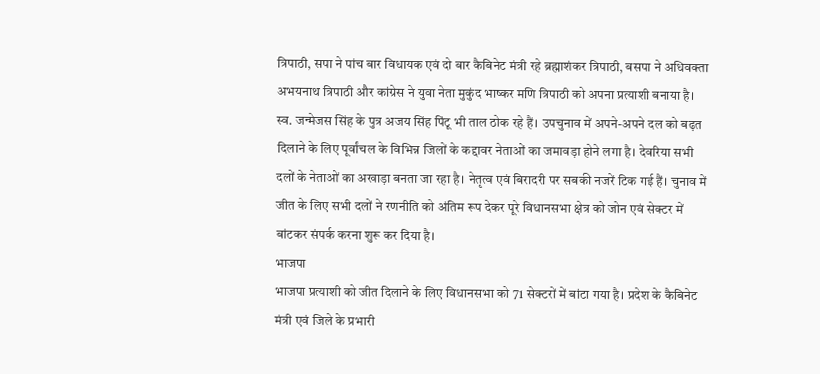त्रिपाठी, सपा ने पांच बार विधायक एवं दो बार कैबिनेट मंत्री रहे ब्रह्माशंकर त्रिपाठी, बसपा ने अधिवक्ता अभयनाथ त्रिपाठी और कांग्रेस ने युवा नेता मुकुंद भाष्कर मणि त्रिपाठी को अपना प्रत्याशी बनाया है। स्व. जन्मेजस सिंह के पुत्र अजय सिंह पिंटू भी ताल ठोक रहे हैं। उपचुनाव में अपने-अपने दल को बढ़त दिलाने के लिए पूर्वांचल के विभिन्न जिलों के कद्दावर नेताओं का जमावड़ा होने लगा है। देवरिया सभी दलों के नेताओं का अखाड़ा बनता जा रहा है। नेतृत्व एवं बिरादरी पर सबकी नजरें टिक गई हैं। चुनाव में जीत के लिए सभी दलों ने रणनीति को अंतिम रूप देकर पूरे विधानसभा क्षेत्र को जोन एवं सेक्टर में बांटकर संपर्क करना शुरू कर दिया है।
भाजपा
भाजपा प्रत्याशी को जीत दिलाने के लिए विधानसभा को 71 सेक्टरों में बांटा गया है। प्रदेश के कैबिनेट मंत्री एवं जिले के प्रभारी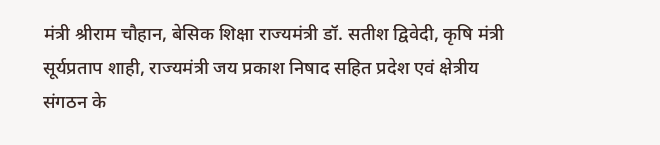मंत्री श्रीराम चौहान, बेसिक शिक्षा राज्यमंत्री डॉ. सतीश द्विवेदी, कृषि मंत्री सूर्यप्रताप शाही, राज्यमंत्री जय प्रकाश निषाद सहित प्रदेश एवं क्षेत्रीय संगठन के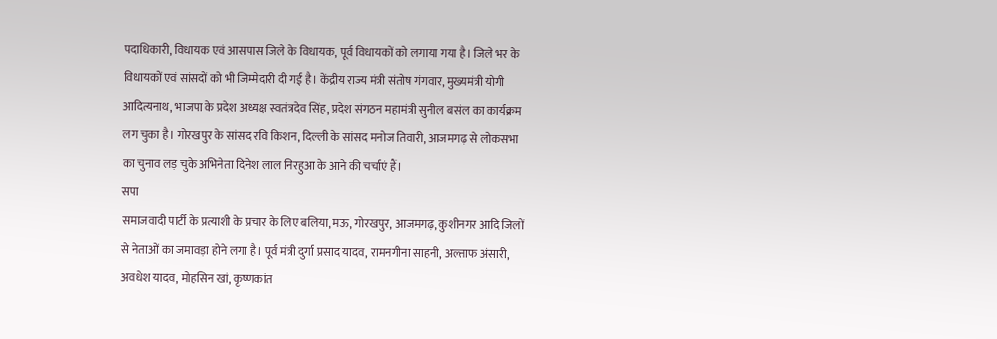पदाधिकारी, विधायक एवं आसपास जिले के विधायक, पूर्व विधायकों को लगाया गया है। जिले भर के विधायकों एवं सांसदों को भी जिम्मेदारी दी गई है। केंद्रीय राज्य मंत्री संतोष गंगवार, मुख्यमंत्री योगी आदित्यनाथ, भाजपा के प्रदेश अध्यक्ष स्वतंत्रदेव सिंह, प्रदेश संगठन महामंत्री सुनील बसंल का कार्यक्रम लग चुका है। गोरखपुर के सांसद रवि किशन, दिल्ली के सांसद मनोज तिवारी, आजमगढ़ से लोकसभा का चुनाव लड़ चुके अभिनेता दिनेश लाल निरहुआ के आने की चर्चाएं हैं।
सपा
समाजवादी पार्टी के प्रत्याशी के प्रचार के लिए बलिया, मऊ, गोरखपुर, आजमगढ़, कुशीनगर आदि जिलों से नेताओं का जमावड़ा होने लगा है। पूर्व मंत्री दुर्गा प्रसाद यादव, रामनगीना साहनी, अल्ताफ अंसारी, अवधेश यादव, मोहसिन खां, कृष्णकांत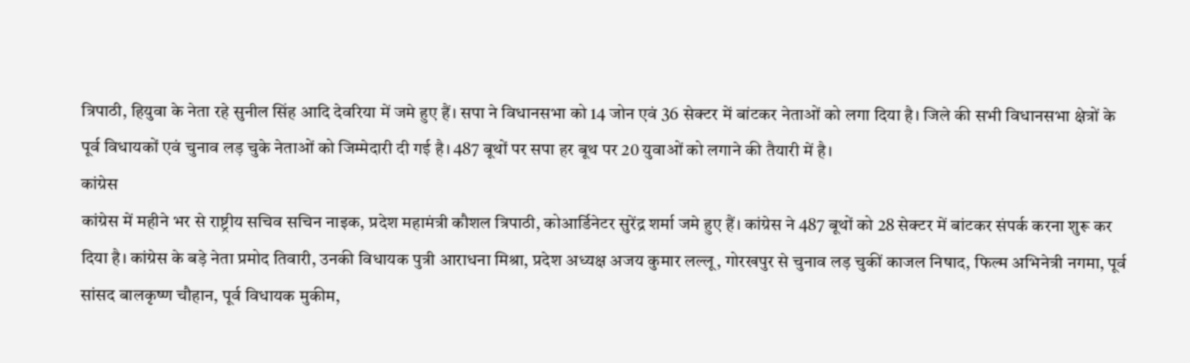त्रिपाठी, हियुवा के नेता रहे सुनील सिंह आदि देवरिया में जमे हुए हैं। सपा ने विधानसभा को 14 जोन एवं 36 सेक्टर में बांटकर नेताओं को लगा दिया है। जिले की सभी विधानसभा क्षेत्रों के पूर्व विधायकों एवं चुनाव लड़ चुके नेताओं को जिम्मेदारी दी गई है। 487 बूथों पर सपा हर बूथ पर 20 युवाओं को लगाने की तैयारी में है।
कांग्रेस
कांग्रेस में महीने भर से राष्ट्रीय सचिव सचिन नाइक, प्रदेश महामंत्री कौशल त्रिपाठी, कोआर्डिनेटर सुरेंद्र शर्मा जमे हुए हैं। कांग्रेस ने 487 बूथों को 28 सेक्टर में बांटकर संपर्क करना शुरू कर दिया है। कांग्रेस के बड़े नेता प्रमोद तिवारी, उनकी विधायक पुत्री आराधना मिश्रा, प्रदेश अध्यक्ष अजय कुमार लल्लू, गोरखपुर से चुनाव लड़ चुकीं काजल निषाद, फिल्म अभिनेत्री नगमा, पूर्व सांसद बालकृष्ण चौहान, पूर्व विधायक मुकीम,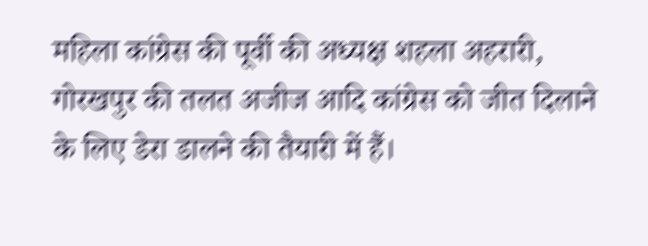महिला कांग्रेस की पूर्वी की अध्यक्ष शहला अहरारी, गोरखपुर की तलत अजीज आदि कांग्रेस को जीत दिलाने के लिए डेरा डालने की तैयारी में हैं।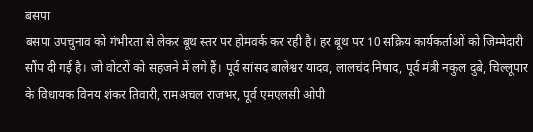बसपा
बसपा उपचुनाव को गंभीरता से लेकर बूथ स्तर पर होमवर्क कर रही है। हर बूथ पर 10 सक्रिय कार्यकर्ताओं को जिम्मेदारी सौंप दी गई है। जो वोटरों को सहजने में लगे हैं। पूर्व सांसद बालेश्वर यादव, लालचंद निषाद, पूर्व मंत्री नकुल दुबे, चिल्लूपार के विधायक विनय शंकर तिवारी, रामअचल राजभर, पूर्व एमएलसी ओपी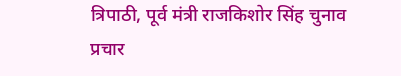त्रिपाठी, पूर्व मंत्री राजकिशोर सिंह चुनाव प्रचार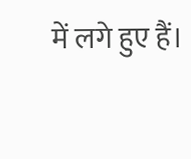में लगे हुए हैं।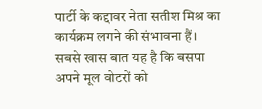पार्टी के कद्दावर नेता सतीश मिश्र का कार्यक्रम लगने की संभावना हैं। सबसे खास बात यह है कि बसपा अपने मूल वोटरों को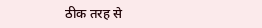ठीक तरह से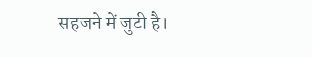सहजने में जुटी है।